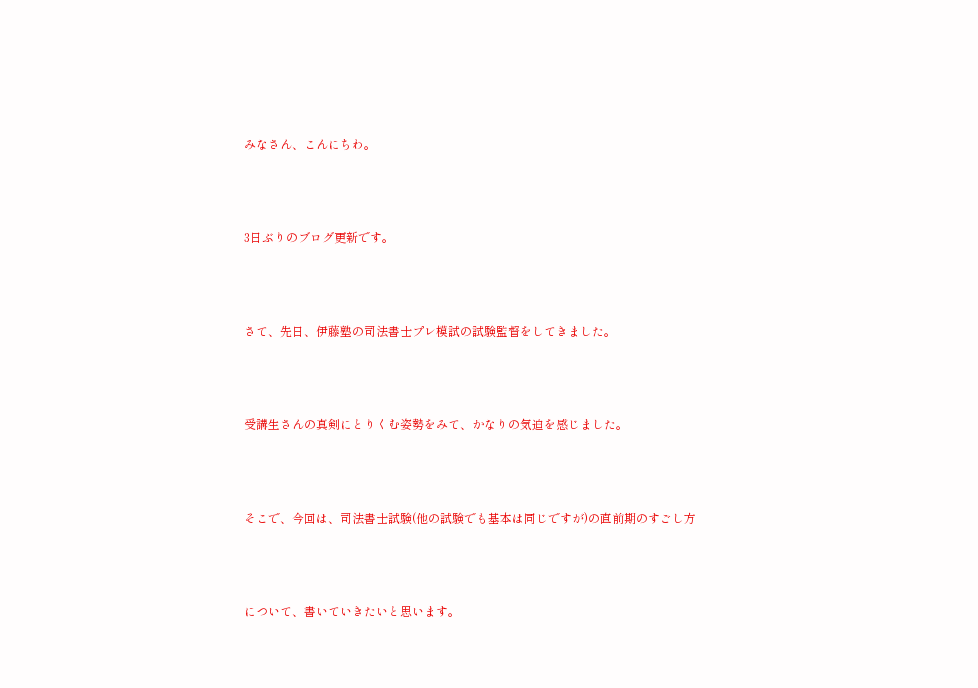みなさん、こんにちわ。



3日ぶりのブログ更新です。



さて、先日、伊藤塾の司法書士プレ模試の試験監督をしてきました。



受講生さんの真剣にとりくむ姿勢をみて、かなりの気迫を感じました。



そこで、今回は、司法書士試験(他の試験でも基本は同じですが)の直前期のすごし方



について、書いていきたいと思います。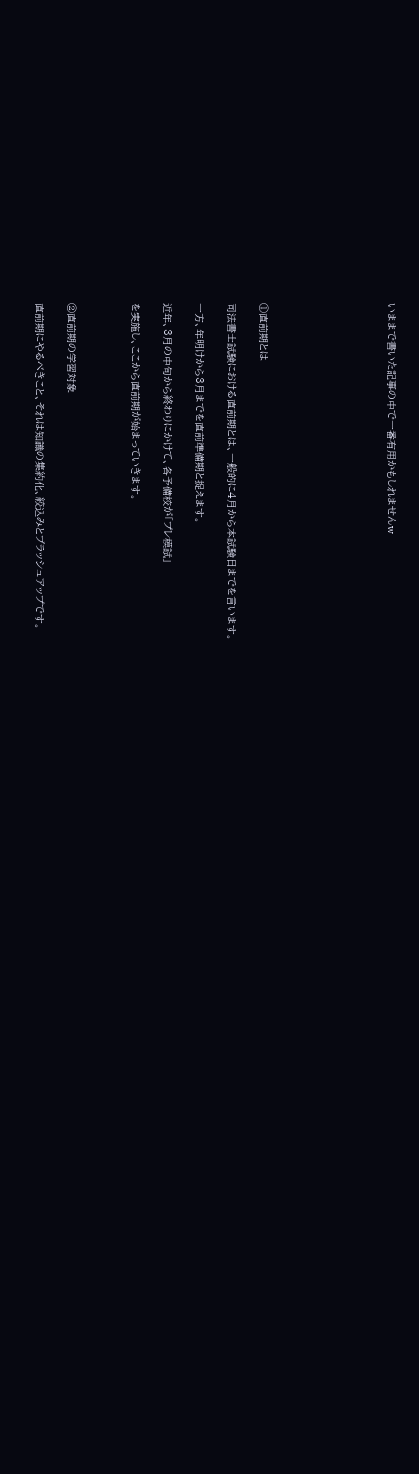いままで書いた記事の中で一番有用かもしれませんw







①直前期とは

司法書士試験における直前期とは、一般的に4月から本試験日までを言います。

一方、年明けから3月までを直前準備期と捉えます。

近年、3月の中旬から終わりにかけて、各予備校が「プレ模試」

を実施し、ここから直前期が始まっていきます。



②直前期の学習対象

直前期にやるべきこと、それは知識の集約化、絞込みとブラッシュアップです。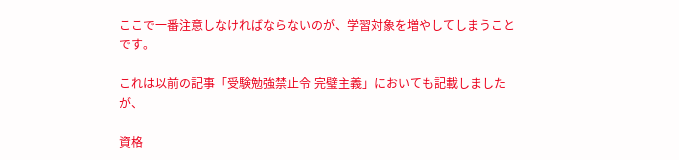ここで一番注意しなければならないのが、学習対象を増やしてしまうことです。

これは以前の記事「受験勉強禁止令 完璧主義」においても記載しましたが、

資格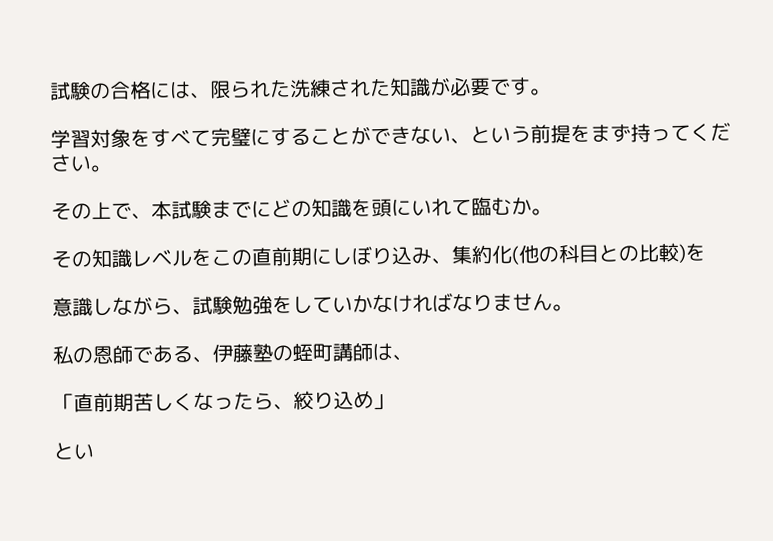試験の合格には、限られた洗練された知識が必要です。

学習対象をすべて完璧にすることができない、という前提をまず持ってください。

その上で、本試験までにどの知識を頭にいれて臨むか。

その知識レベルをこの直前期にしぼり込み、集約化(他の科目との比較)を

意識しながら、試験勉強をしていかなければなりません。

私の恩師である、伊藤塾の蛭町講師は、

「直前期苦しくなったら、絞り込め」

とい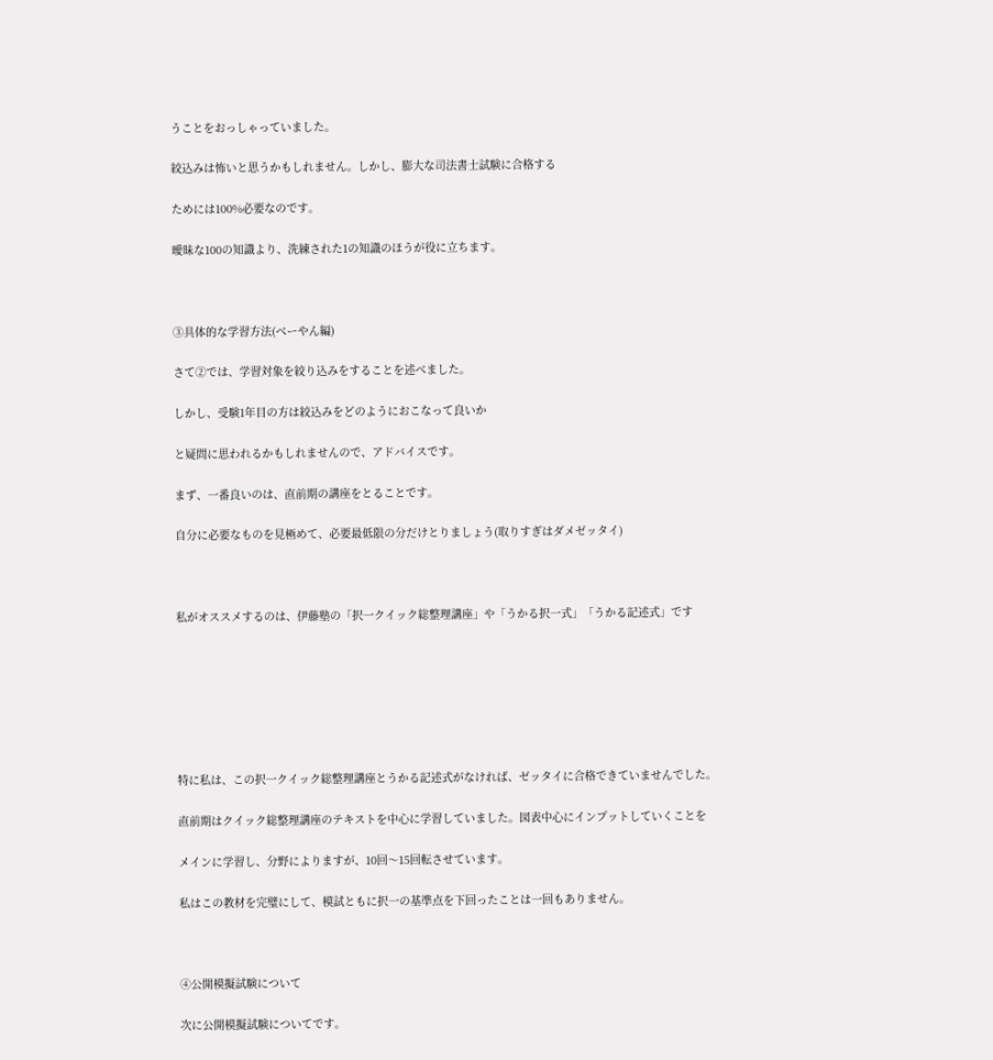うことをおっしゃっていました。

絞込みは怖いと思うかもしれません。しかし、膨大な司法書士試験に合格する

ためには100%必要なのです。

曖昧な100の知識より、洗練された1の知識のほうが役に立ちます。



③具体的な学習方法(べーやん編)

さて②では、学習対象を絞り込みをすることを述べました。

しかし、受験1年目の方は絞込みをどのようにおこなって良いか

と疑問に思われるかもしれませんので、アドバイスです。

まず、一番良いのは、直前期の講座をとることです。

自分に必要なものを見極めて、必要最低限の分だけとりましょう(取りすぎはダメゼッタイ)



私がオススメするのは、伊藤塾の「択一クイック総整理講座」や「うかる択一式」「うかる記述式」です







特に私は、この択一クイック総整理講座とうかる記述式がなければ、ゼッタイに合格できていませんでした。

直前期はクイック総整理講座のテキストを中心に学習していました。図表中心にインプットしていくことを

メインに学習し、分野によりますが、10回〜15回転させています。

私はこの教材を完璧にして、模試ともに択一の基準点を下回ったことは一回もありません。



④公開模擬試験について

次に公開模擬試験についてです。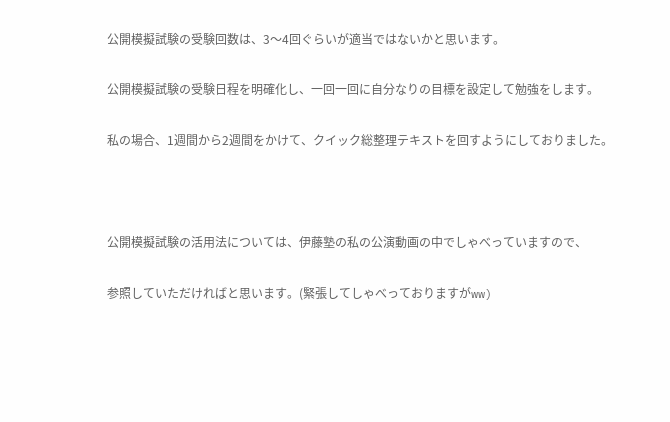公開模擬試験の受験回数は、3〜4回ぐらいが適当ではないかと思います。

公開模擬試験の受験日程を明確化し、一回一回に自分なりの目標を設定して勉強をします。

私の場合、1週間から2週間をかけて、クイック総整理テキストを回すようにしておりました。



公開模擬試験の活用法については、伊藤塾の私の公演動画の中でしゃべっていますので、

参照していただければと思います。(緊張してしゃべっておりますがww)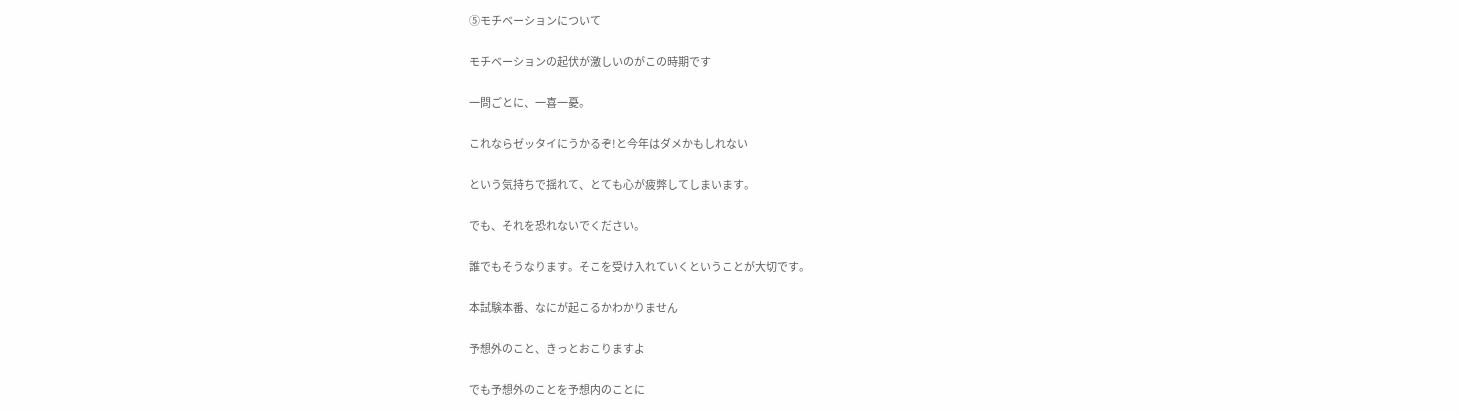⑤モチベーションについて

モチベーションの起伏が激しいのがこの時期です

一問ごとに、一喜一憂。

これならゼッタイにうかるぞ!と今年はダメかもしれない

という気持ちで揺れて、とても心が疲弊してしまいます。

でも、それを恐れないでください。

誰でもそうなります。そこを受け入れていくということが大切です。

本試験本番、なにが起こるかわかりません

予想外のこと、きっとおこりますよ

でも予想外のことを予想内のことに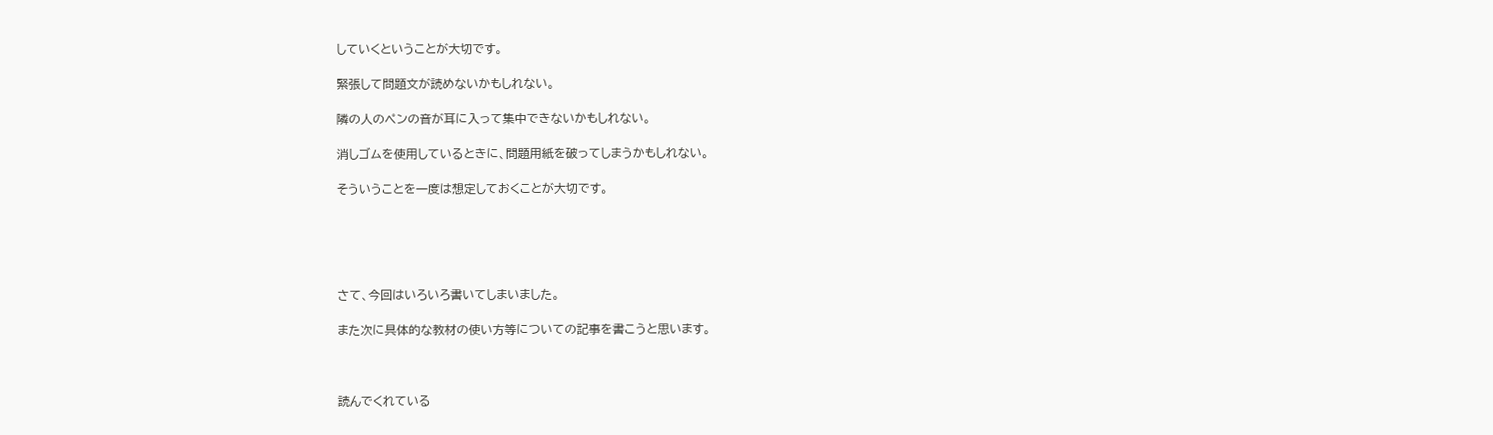していくということが大切です。

緊張して問題文が読めないかもしれない。

隣の人のペンの音が耳に入って集中できないかもしれない。

消しゴムを使用しているときに、問題用紙を破ってしまうかもしれない。

そういうことを一度は想定しておくことが大切です。





さて、今回はいろいろ書いてしまいました。

また次に具体的な教材の使い方等についての記事を書こうと思います。



読んでくれている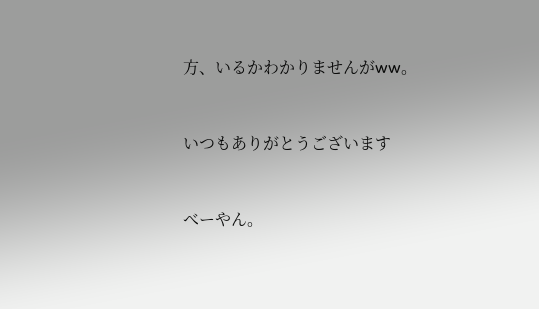方、いるかわかりませんがww。



いつもありがとうございます



べーやん。